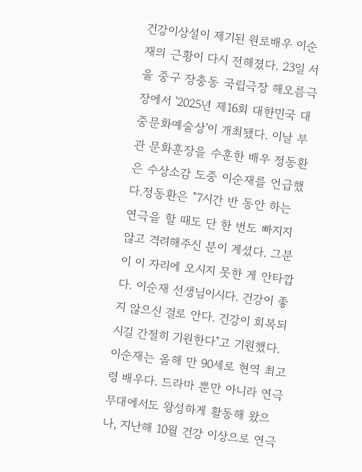건강이상설이 제기된 원로배우 이순재의 근황이 다시 전해졌다. 23일 서울 중구 장충동 국립극장 해오름극장에서 '2025년 제16회 대한민국 대중문화예술상'이 개최됐다. 이날 부관 문화훈장을 수훈한 배우 정동환은 수상소감 도중 이순재를 언급했다.정동환은 "7시간 반 동안 하는 연극을 할 때도 단 한 번도 빠지지 않고 격려해주신 분이 계셨다. 그분이 이 자리에 오시지 못한 게 안타깝다. 이순재 선생님이시다. 건강이 좋지 않으신 걸로 안다. 건강이 회복되시길 간절히 기원한다"고 기원했다.이순재는 올해 만 90세로 현역 최고령 배우다. 드라마 뿐만 아니라 연극 무대에서도 왕성하게 활동해 왔으나, 지난해 10월 건강 이상으로 연극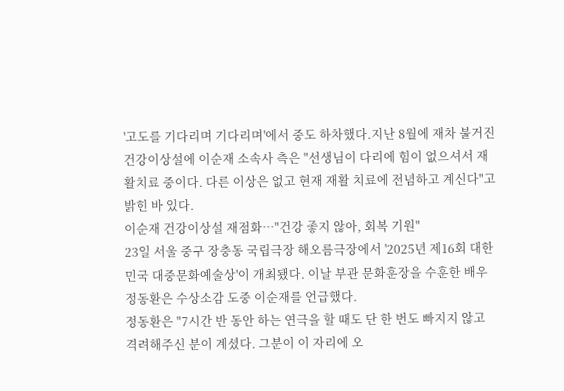'고도를 기다리며 기다리며'에서 중도 하차했다.지난 8월에 재차 불거진 건강이상설에 이순재 소속사 측은 "선생님이 다리에 힘이 없으셔서 재활치료 중이다. 다른 이상은 없고 현재 재활 치료에 전념하고 계신다"고 밝힌 바 있다.
이순재 건강이상설 재점화…"건강 좋지 않아, 회복 기원"
23일 서울 중구 장충동 국립극장 해오름극장에서 '2025년 제16회 대한민국 대중문화예술상'이 개최됐다. 이날 부관 문화훈장을 수훈한 배우 정동환은 수상소감 도중 이순재를 언급했다.
정동환은 "7시간 반 동안 하는 연극을 할 때도 단 한 번도 빠지지 않고 격려해주신 분이 계셨다. 그분이 이 자리에 오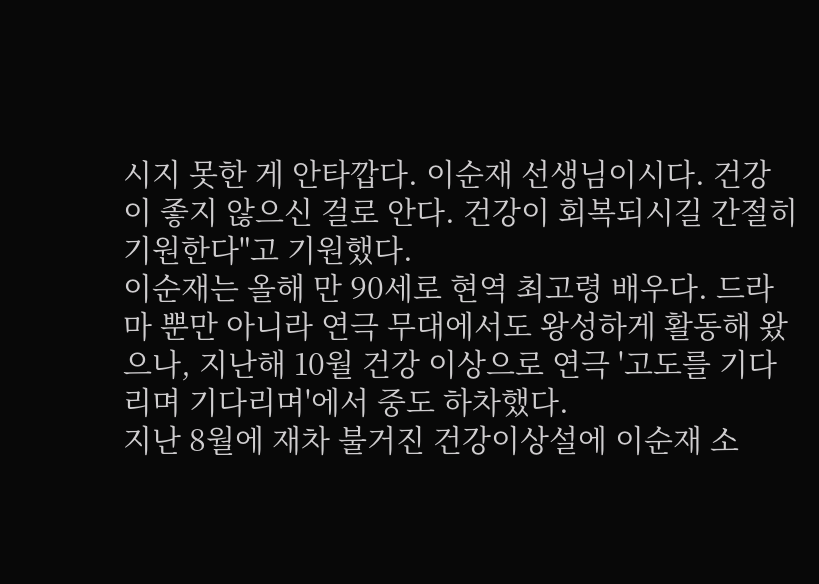시지 못한 게 안타깝다. 이순재 선생님이시다. 건강이 좋지 않으신 걸로 안다. 건강이 회복되시길 간절히 기원한다"고 기원했다.
이순재는 올해 만 90세로 현역 최고령 배우다. 드라마 뿐만 아니라 연극 무대에서도 왕성하게 활동해 왔으나, 지난해 10월 건강 이상으로 연극 '고도를 기다리며 기다리며'에서 중도 하차했다.
지난 8월에 재차 불거진 건강이상설에 이순재 소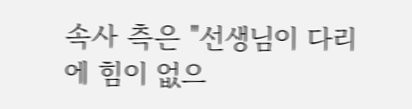속사 측은 "선생님이 다리에 힘이 없으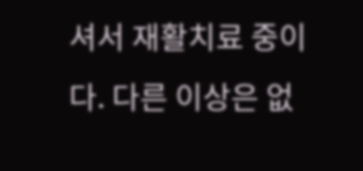셔서 재활치료 중이다. 다른 이상은 없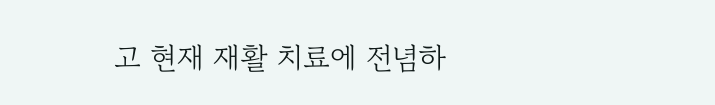고 현재 재활 치료에 전념하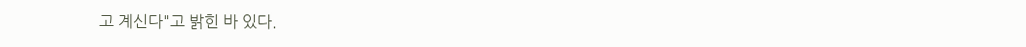고 계신다"고 밝힌 바 있다.